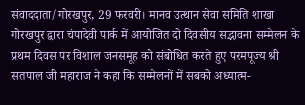संवाददाता/गोरखपुर, 29 फरवरी। मानव उत्थान सेवा समिति शाखा गोरखपुर द्वारा चंपादेवी पार्क में आयोजित दो दिवसीय सद्भावना सम्मेलन के प्रथम दिवस पर विशाल जनसमूह को संबोधित करते हुए परमपूज्य श्री सतपाल जी महाराज ने कहा कि सम्मेलनों में सबको अध्यात्म-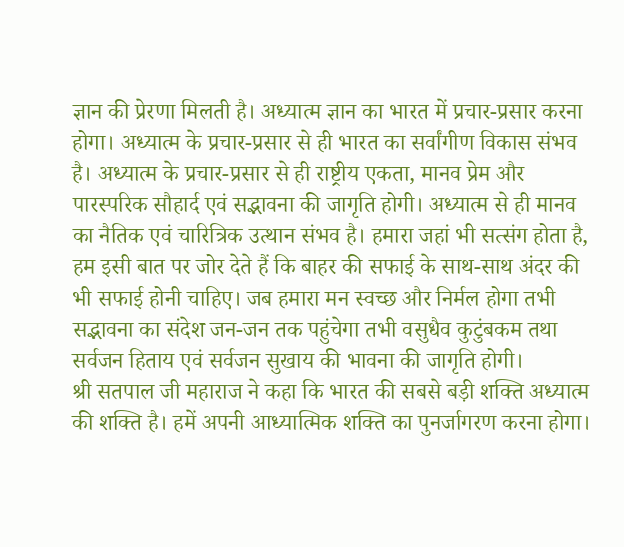ज्ञान की प्रेरणा मिलती है। अध्यात्म ज्ञान का भारत में प्रचार-प्रसार करना होगा। अध्यात्म के प्रचार-प्रसार से ही भारत का सर्वांगीण विकास संभव है। अध्यात्म के प्रचार-प्रसार से ही राष्ट्रीय एकता, मानव प्रेम और पारस्परिक सौहार्द एवं सद्भावना की जागृति होगी। अध्यात्म से ही मानव का नैतिक एवं चारित्रिक उत्थान संभव है। हमारा जहां भी सत्संग होता है, हम इसी बात पर जोर देते हैं कि बाहर की सफाई के साथ-साथ अंदर की भी सफाई होनी चाहिए। जब हमारा मन स्वच्छ और निर्मल होगा तभी सद्भावना का संदेश जन-जन तक पहुंचेगा तभी वसुधैव कुटुंबकम तथा सर्वजन हिताय एवं सर्वजन सुखाय की भावना की जागृति होगी।
श्री सतपाल जी महाराज ने कहा कि भारत की सबसे बड़ी शक्ति अध्यात्म की शक्ति है। हमें अपनी आध्यात्मिक शक्ति का पुनर्जागरण करना होगा।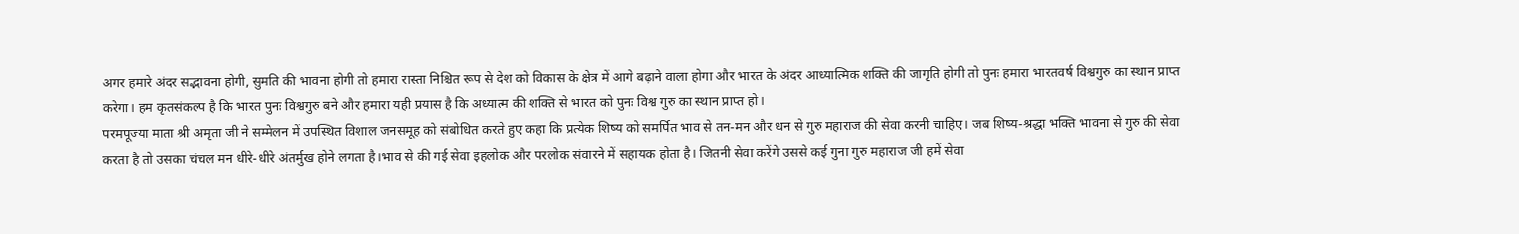अगर हमारे अंदर सद्भावना होगी, सुमति की भावना होगी तो हमारा रास्ता निश्चित रूप से देश को विकास के क्षेत्र में आगे बढ़ाने वाला होगा और भारत के अंदर आध्यात्मिक शक्ति की जागृति होगी तो पुनः हमारा भारतवर्ष विश्वगुरु का स्थान प्राप्त करेगा। हम कृतसंकल्प है कि भारत पुनः विश्वगुरु बने और हमारा यही प्रयास है कि अध्यात्म की शक्ति से भारत को पुनः विश्व गुरु का स्थान प्राप्त हो।
परमपूज्या माता श्री अमृता जी ने सम्मेलन में उपस्थित विशाल जनसमूह को संबोधित करते हुए कहा कि प्रत्येक शिष्य को समर्पित भाव से तन-मन और धन से गुरु महाराज की सेवा करनी चाहिए। जब शिष्य-श्रद्धा भक्ति भावना से गुरु की सेवा करता है तो उसका चंचल मन धीरे-धीरे अंतर्मुख होने लगता है।भाव से की गई सेवा इहलोक और परलोक संवारने में सहायक होता है। जितनी सेवा करेंगे उससे कई गुना गुरु महाराज जी हमें सेवा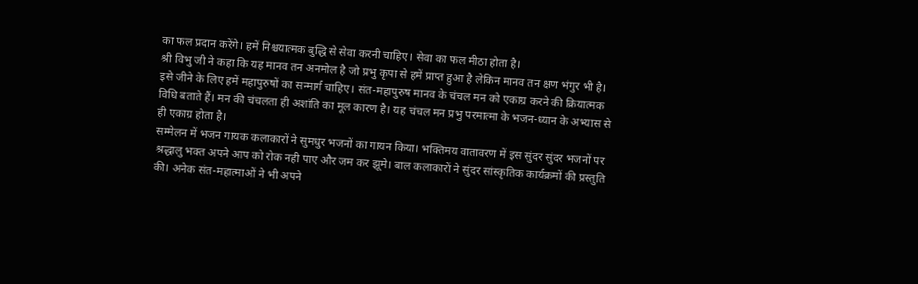का फल प्रदान करेंगे। हमें निश्चयात्मक बुद्धि से सेवा करनी चाहिए। सेवा का फल मीठा होता है।
श्री विभु जी ने कहा कि यह मानव तन अनमोल है जो प्रभु कृपा से हमें प्राप्त हुआ है लेकिन मानव तन क्षण भंगुर भी है। इसे जीने के लिए हमें महापुरुषों का सन्मार्ग चाहिए। संत-महापुरुष मानव के चंचल मन को एकाग्र करने की क्रियात्मक विधि बताते हैं। मन की चंचलता ही अशांति का मूल कारण है। यह चंचल मन प्रभु परमात्मा के भजन-ध्यान के अभ्यास से ही एकाग्र होता है।
सम्मेलन में भजन गायक कलाकारों ने सुमधुर भजनों का गायन किया। भक्तिमय वातावरण में इस सुंदर सुंदर भजनों पर श्रद्धालु भक्त अपने आप को रोक नही पाए और जम कर झूमे। बाल कलाकारों ने सुंदर सांस्कृतिक कार्यक्रमों की प्रस्तुति की। अनेक संत-महात्माओं ने भी अपने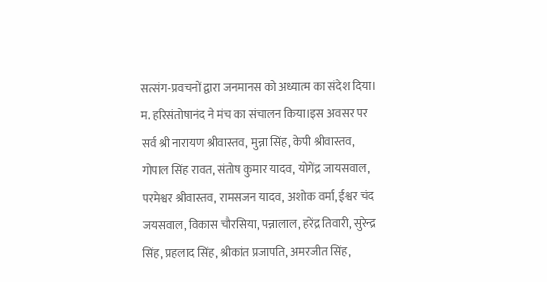सत्संग-प्रवचनों द्वारा जनमानस को अध्यात्म का संदेश दिया। म. हरिसंतोषानंद ने मंच का संचालन किया।इस अवसर पर सर्व श्री नारायण श्रीवास्तव, मुन्ना सिंह, केपी श्रीवास्तव, गोपाल सिंह रावत, संतोष कुमार यादव, योगेंद्र जायसवाल, परमेश्वर श्रीवास्तव, रामसजन यादव, अशोक वर्मा, ईश्वर चंद जयसवाल, विकास चौरसिया, पन्नालाल, हरेंद्र तिवारी, सुरेन्द्र सिंह, प्रहलाद सिंह, श्रीकांत प्रजापति, अमरजीत सिंह,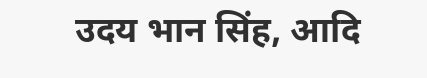उदय भान सिंह, आदि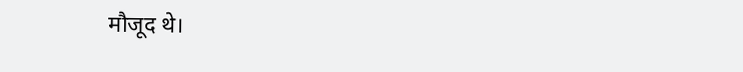मौजूद थे।